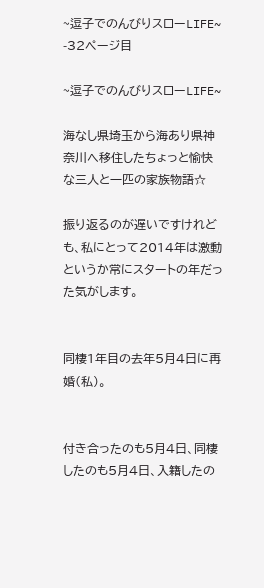~逗子でのんびりスローLIFE~ -32ページ目

~逗子でのんびりスローLIFE~

海なし県埼玉から海あり県神奈川へ移住したちょっと愉快な三人と一匹の家族物語☆

振り返るのが遅いですけれども、私にとって2014年は激動というか常にスタートの年だった気がします。


同棲1年目の去年5月4日に再婚(私)。


付き合ったのも5月4日、同棲したのも5月4日、入籍したの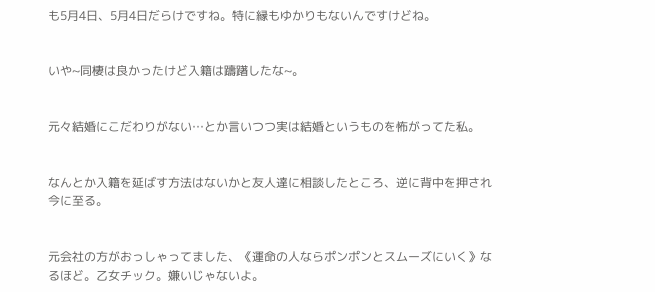も5月4日、5月4日だらけですね。特に縁もゆかりもないんですけどね。


いや~同棲は良かったけど入籍は躊躇したな~。


元々結婚にこだわりがない…とか言いつつ実は結婚というものを怖がってた私。


なんとか入籍を延ばす方法はないかと友人達に相談したところ、逆に背中を押され今に至る。


元会社の方がおっしゃってました、《運命の人ならポンポンとスムーズにいく》なるほど。乙女チック。嫌いじゃないよ。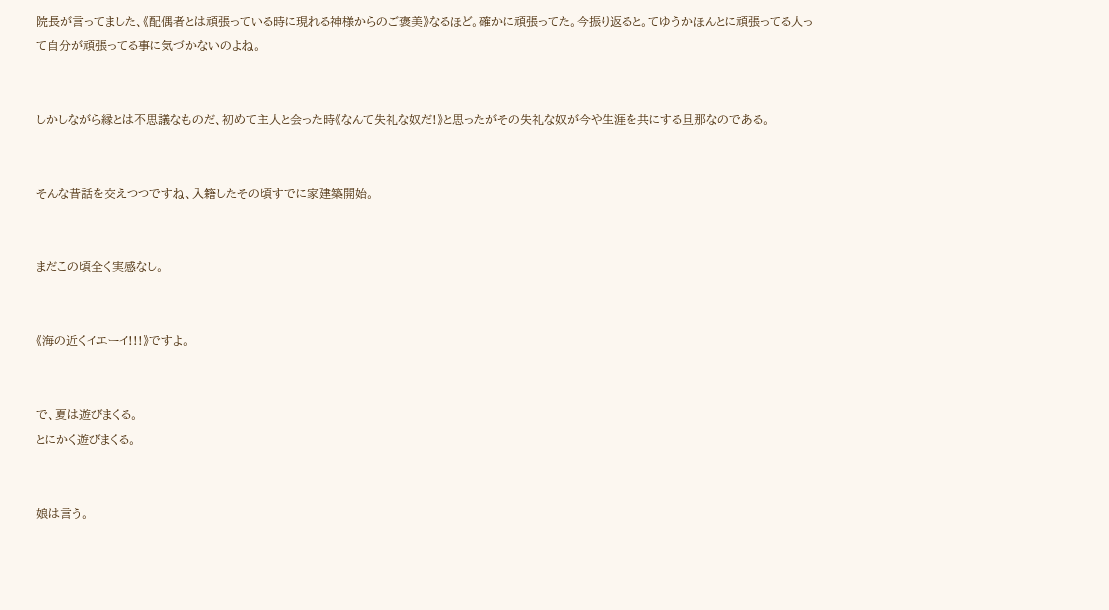院長が言ってました、《配偶者とは頑張っている時に現れる神様からのご褒美》なるほど。確かに頑張ってた。今振り返ると。てゆうかほんとに頑張ってる人って自分が頑張ってる事に気づかないのよね。


しかしながら縁とは不思議なものだ、初めて主人と会った時《なんて失礼な奴だ!》と思ったがその失礼な奴が今や生涯を共にする旦那なのである。


そんな昔話を交えつつですね、入籍したその頃すでに家建築開始。


まだこの頃全く実感なし。


《海の近くイエーイ!!!》ですよ。


で、夏は遊びまくる。
とにかく遊びまくる。


娘は言う。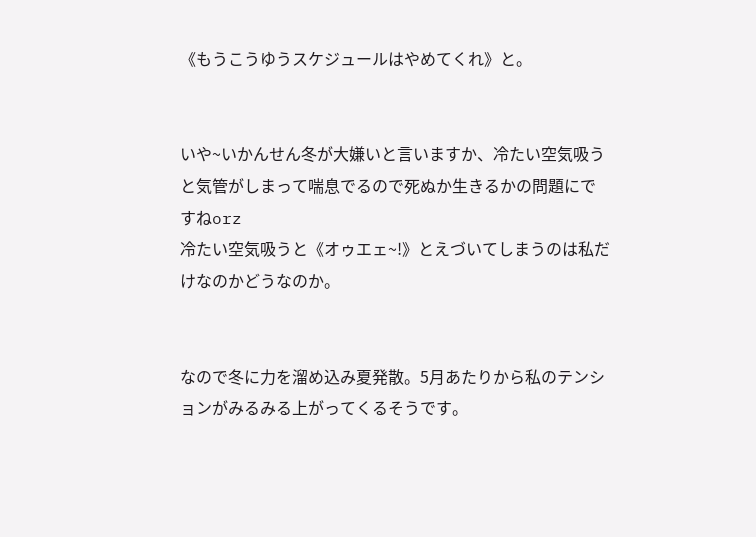《もうこうゆうスケジュールはやめてくれ》と。


いや~いかんせん冬が大嫌いと言いますか、冷たい空気吸うと気管がしまって喘息でるので死ぬか生きるかの問題にですねorz
冷たい空気吸うと《オゥエェ~!》とえづいてしまうのは私だけなのかどうなのか。


なので冬に力を溜め込み夏発散。5月あたりから私のテンションがみるみる上がってくるそうです。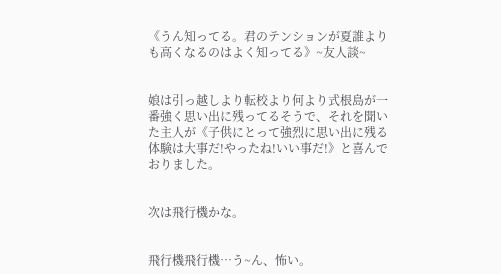《うん知ってる。君のテンションが夏誰よりも高くなるのはよく知ってる》~友人談~


娘は引っ越しより転校より何より式根島が一番強く思い出に残ってるそうで、それを聞いた主人が《子供にとって強烈に思い出に残る体験は大事だ!やったね!いい事だ!》と喜んでおりました。


次は飛行機かな。


飛行機飛行機…う~ん、怖い。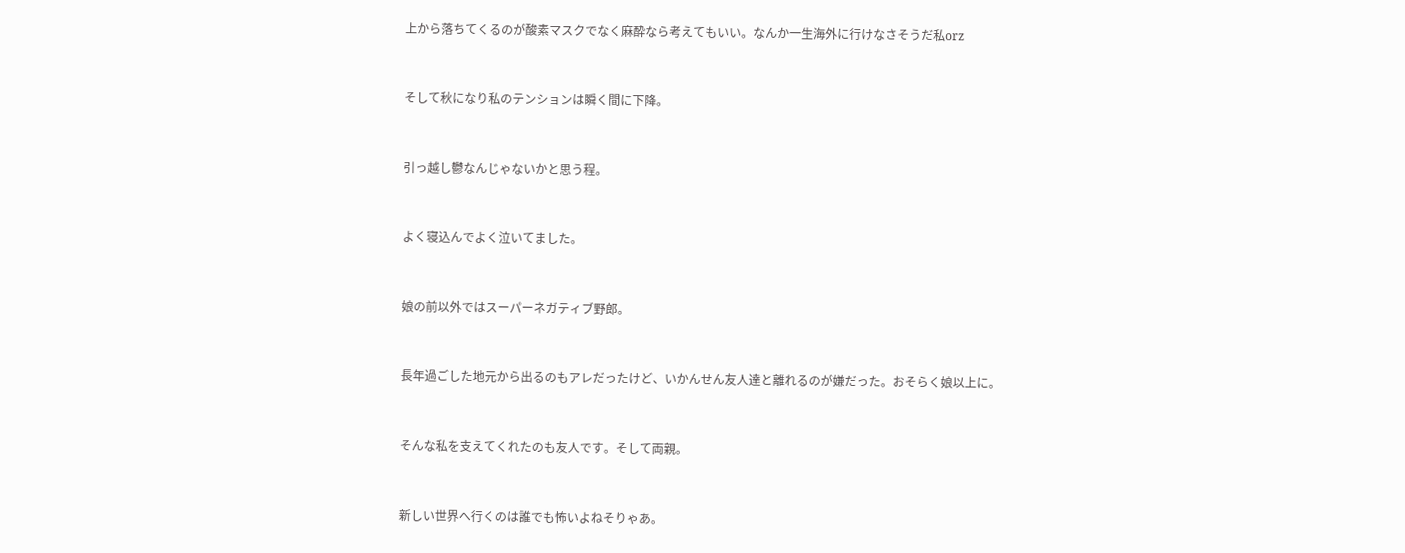上から落ちてくるのが酸素マスクでなく麻酔なら考えてもいい。なんか一生海外に行けなさそうだ私orz


そして秋になり私のテンションは瞬く間に下降。


引っ越し鬱なんじゃないかと思う程。


よく寝込んでよく泣いてました。


娘の前以外ではスーパーネガティブ野郎。


長年過ごした地元から出るのもアレだったけど、いかんせん友人達と離れるのが嫌だった。おそらく娘以上に。


そんな私を支えてくれたのも友人です。そして両親。


新しい世界へ行くのは誰でも怖いよねそりゃあ。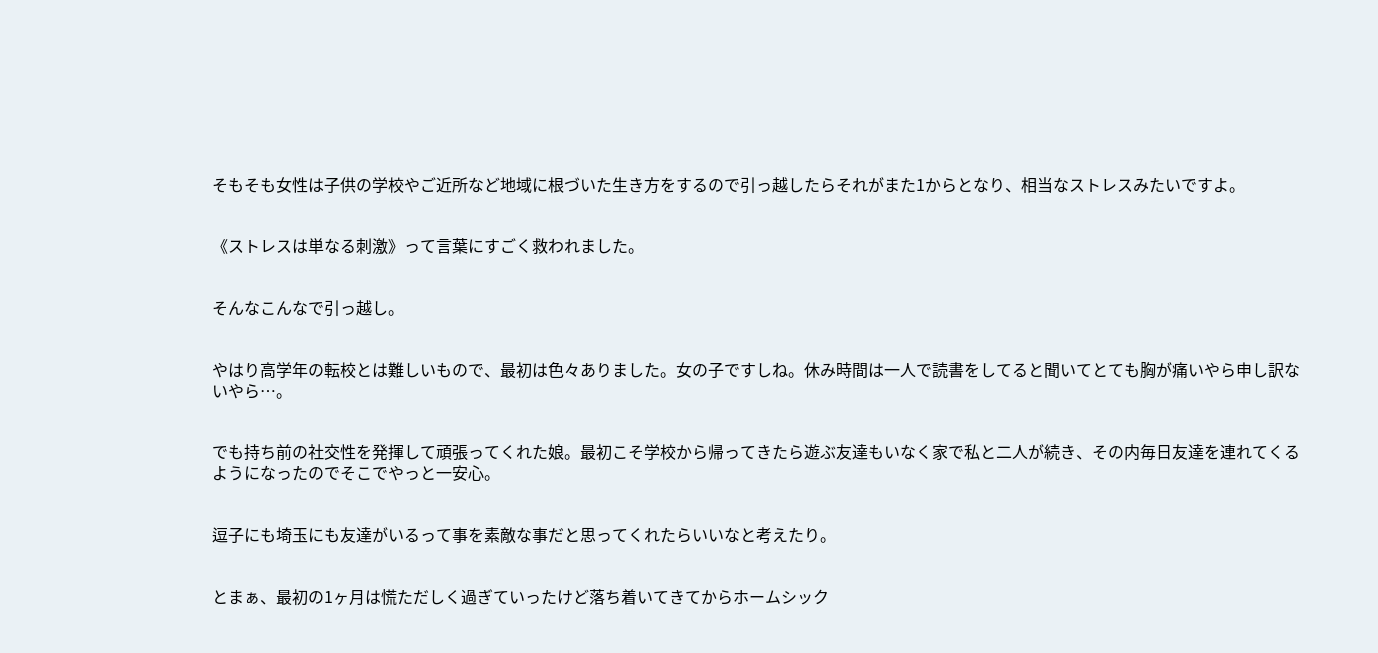そもそも女性は子供の学校やご近所など地域に根づいた生き方をするので引っ越したらそれがまた1からとなり、相当なストレスみたいですよ。


《ストレスは単なる刺激》って言葉にすごく救われました。


そんなこんなで引っ越し。


やはり高学年の転校とは難しいもので、最初は色々ありました。女の子ですしね。休み時間は一人で読書をしてると聞いてとても胸が痛いやら申し訳ないやら…。


でも持ち前の社交性を発揮して頑張ってくれた娘。最初こそ学校から帰ってきたら遊ぶ友達もいなく家で私と二人が続き、その内毎日友達を連れてくるようになったのでそこでやっと一安心。


逗子にも埼玉にも友達がいるって事を素敵な事だと思ってくれたらいいなと考えたり。


とまぁ、最初の1ヶ月は慌ただしく過ぎていったけど落ち着いてきてからホームシック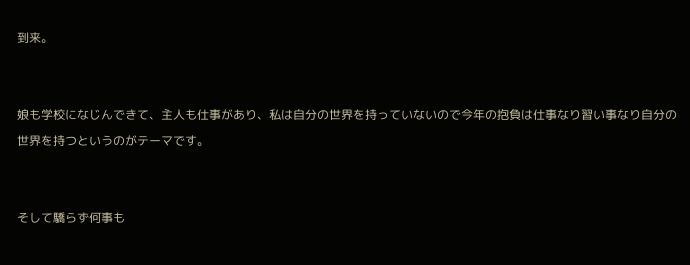到来。


娘も学校になじんできて、主人も仕事があり、私は自分の世界を持っていないので今年の抱負は仕事なり習い事なり自分の世界を持つというのがテーマです。


そして驕らず何事も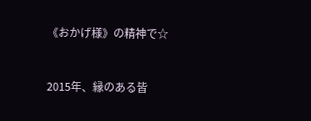《おかげ様》の精神で☆


2015年、縁のある皆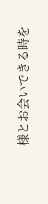様とお会いできる時を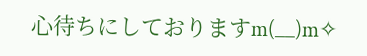心待ちにしておりますm(__)m✧